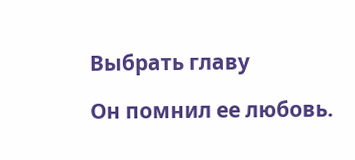Выбрать главу

Он помнил ее любовь.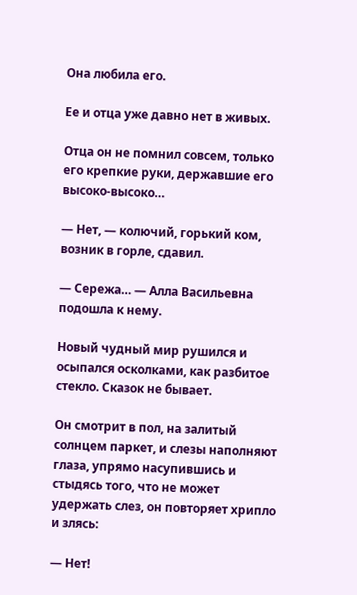Она любила его.

Ее и отца уже давно нет в живых.

Отца он не помнил совсем, только его крепкие руки, державшие его высоко-высоко…

— Нет, — колючий, горький ком, возник в горле, сдавил.

— Сережа… — Алла Васильевна подошла к нему.

Новый чудный мир рушился и осыпался осколками, как разбитое стекло. Сказок не бывает.

Он смотрит в пол, на залитый солнцем паркет, и слезы наполняют глаза, упрямо насупившись и стыдясь того, что не может удержать слез, он повторяет хрипло и злясь:

— Нет!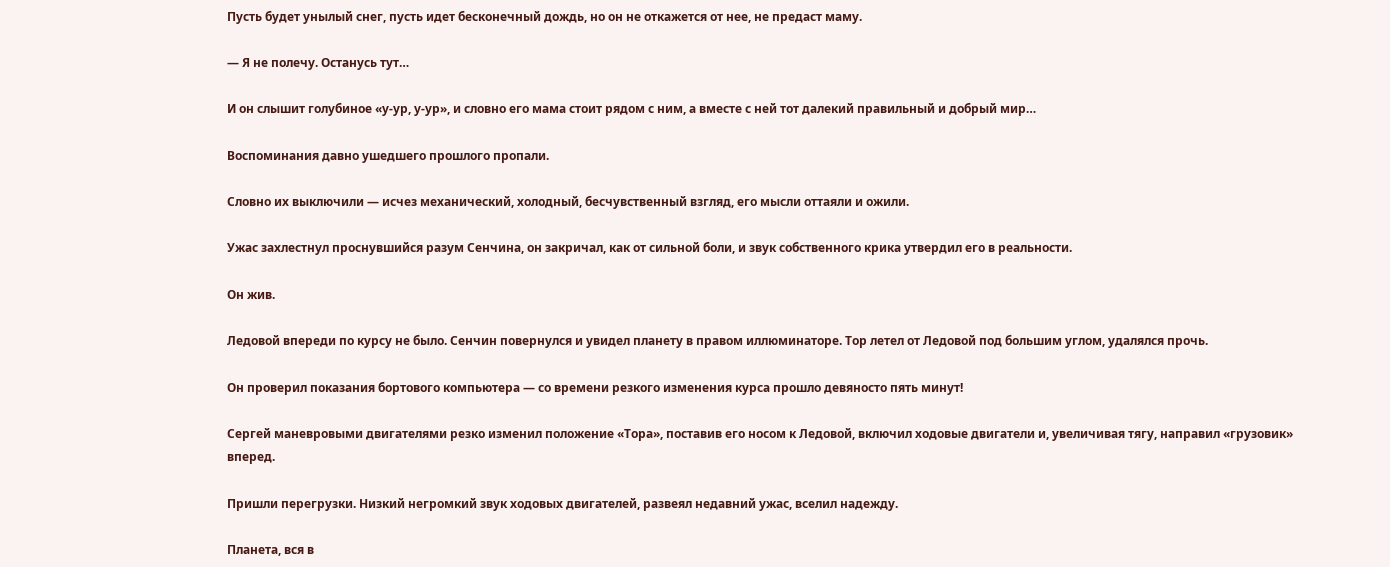Пусть будет унылый снег, пусть идет бесконечный дождь, но он не откажется от нее, не предаст маму.

— Я не полечу. Останусь тут…

И он слышит голубиное «у-ур, у-ур», и словно его мама стоит рядом с ним, а вместе с ней тот далекий правильный и добрый мир…

Воспоминания давно ушедшего прошлого пропали.

Словно их выключили — исчез механический, холодный, бесчувственный взгляд, его мысли оттаяли и ожили.

Ужас захлестнул проснувшийся разум Сенчина, он закричал, как от сильной боли, и звук собственного крика утвердил его в реальности.

Он жив.

Ледовой впереди по курсу не было. Сенчин повернулся и увидел планету в правом иллюминаторе. Тор летел от Ледовой под большим углом, удалялся прочь.

Он проверил показания бортового компьютера — со времени резкого изменения курса прошло девяносто пять минут!

Сергей маневровыми двигателями резко изменил положение «Тора», поставив его носом к Ледовой, включил ходовые двигатели и, увеличивая тягу, направил «грузовик» вперед.

Пришли перегрузки. Низкий негромкий звук ходовых двигателей, развеял недавний ужас, вселил надежду.

Планета, вся в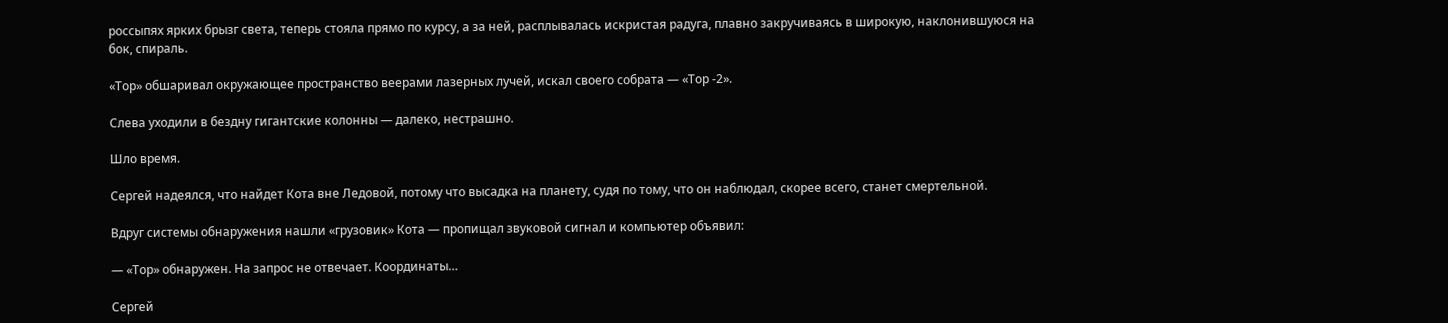россыпях ярких брызг света, теперь стояла прямо по курсу, а за ней, расплывалась искристая радуга, плавно закручиваясь в широкую, наклонившуюся на бок, спираль.

«Тор» обшаривал окружающее пространство веерами лазерных лучей, искал своего собрата — «Тор -2».

Слева уходили в бездну гигантские колонны — далеко, нестрашно.

Шло время.

Сергей надеялся, что найдет Кота вне Ледовой, потому что высадка на планету, судя по тому, что он наблюдал, скорее всего, станет смертельной.

Вдруг системы обнаружения нашли «грузовик» Кота — пропищал звуковой сигнал и компьютер объявил:

— «Тор» обнаружен. На запрос не отвечает. Координаты…

Сергей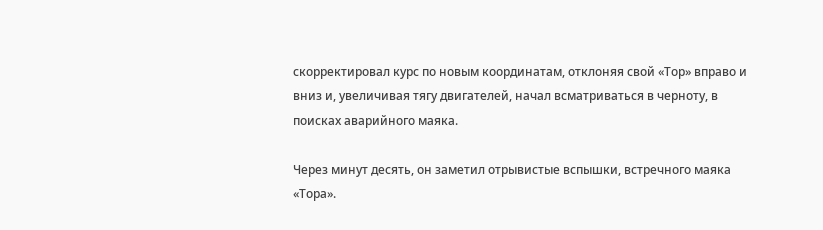скорректировал курс по новым координатам, отклоняя свой «Тор» вправо и вниз и, увеличивая тягу двигателей, начал всматриваться в черноту, в поисках аварийного маяка.

Через минут десять, он заметил отрывистые вспышки, встречного маяка «Тора».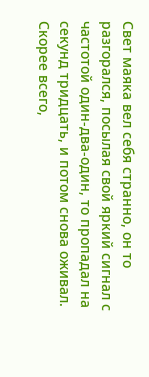Свет маяка вел себя странно, он то разгорался, посылая свой яркий сигнал с частотой один-два-один, то пропадал на секунд тридцать, и потом снова оживал. Скорее всего,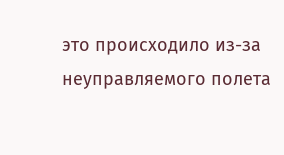это происходило из-за неуправляемого полета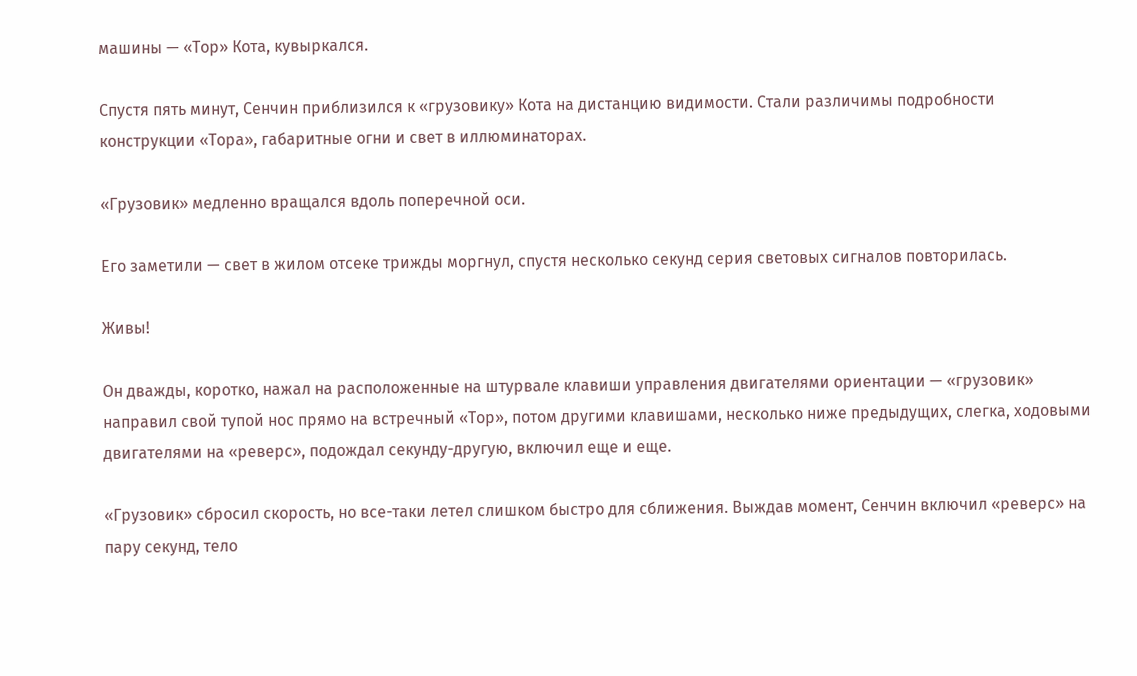машины — «Тор» Кота, кувыркался.

Спустя пять минут, Сенчин приблизился к «грузовику» Кота на дистанцию видимости. Стали различимы подробности конструкции «Тора», габаритные огни и свет в иллюминаторах.

«Грузовик» медленно вращался вдоль поперечной оси.

Его заметили — свет в жилом отсеке трижды моргнул, спустя несколько секунд серия световых сигналов повторилась.

Живы!

Он дважды, коротко, нажал на расположенные на штурвале клавиши управления двигателями ориентации — «грузовик» направил свой тупой нос прямо на встречный «Тор», потом другими клавишами, несколько ниже предыдущих, слегка, ходовыми двигателями на «реверс», подождал секунду-другую, включил еще и еще.

«Грузовик» сбросил скорость, но все-таки летел слишком быстро для сближения. Выждав момент, Сенчин включил «реверс» на пару секунд, тело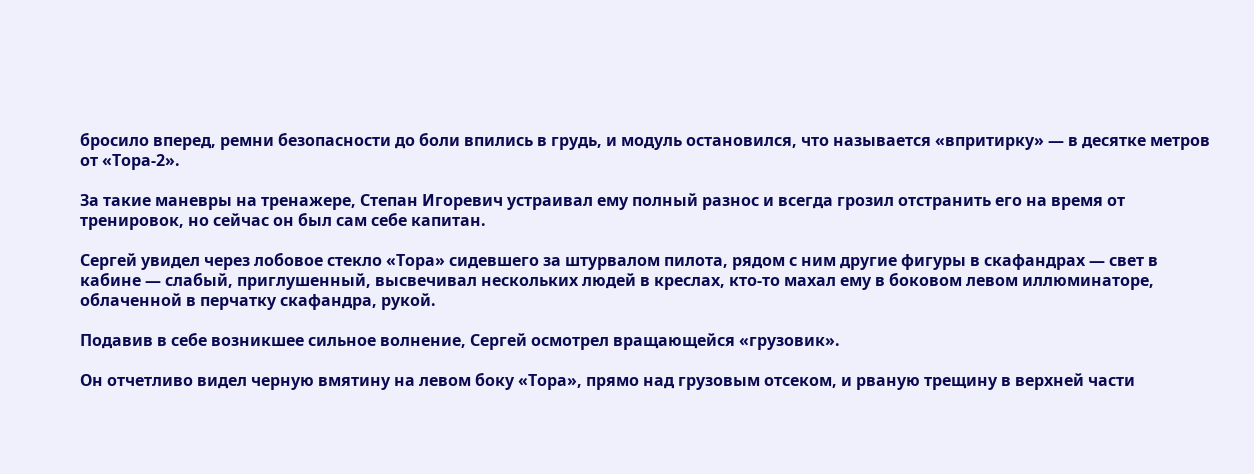бросило вперед, ремни безопасности до боли впились в грудь, и модуль остановился, что называется «впритирку» — в десятке метров от «Тора-2».

За такие маневры на тренажере, Степан Игоревич устраивал ему полный разнос и всегда грозил отстранить его на время от тренировок, но сейчас он был сам себе капитан.

Сергей увидел через лобовое стекло «Тора» сидевшего за штурвалом пилота, рядом с ним другие фигуры в скафандрах — свет в кабине — слабый, приглушенный, высвечивал нескольких людей в креслах, кто-то махал ему в боковом левом иллюминаторе, облаченной в перчатку скафандра, рукой.

Подавив в себе возникшее сильное волнение, Сергей осмотрел вращающейся «грузовик».

Он отчетливо видел черную вмятину на левом боку «Тора», прямо над грузовым отсеком, и рваную трещину в верхней части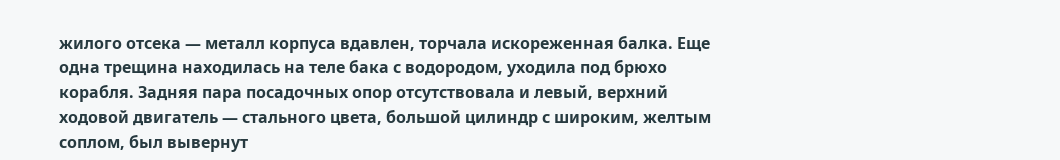жилого отсека — металл корпуса вдавлен, торчала искореженная балка. Еще одна трещина находилась на теле бака с водородом, уходила под брюхо корабля. Задняя пара посадочных опор отсутствовала и левый, верхний ходовой двигатель — стального цвета, большой цилиндр с широким, желтым соплом, был вывернут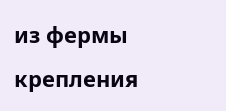из фермы крепления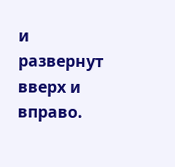и развернут вверх и вправо.